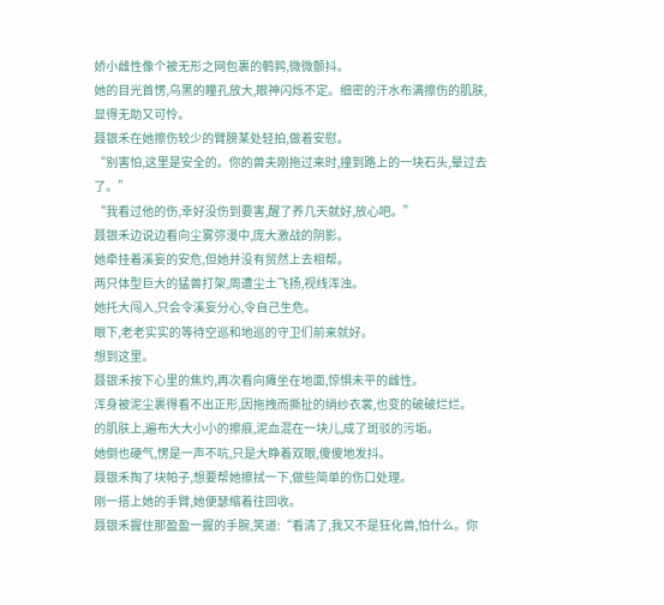娇小雌性像个被无形之网包裹的鹌鹑,微微颤抖。
她的目光首愣,乌黑的瞳孔放大,眼神闪烁不定。细密的汗水布满擦伤的肌肤,显得无助又可怜。
聂银禾在她擦伤较少的臂膀某处轻拍,做着安慰。
“别害怕,这里是安全的。你的兽夫刚拖过来时,撞到路上的一块石头,晕过去了。”
“我看过他的伤,幸好没伤到要害,醒了养几天就好,放心吧。”
聂银禾边说边看向尘雾弥漫中,庞大激战的阴影。
她牵挂着溪妄的安危,但她并没有贸然上去相帮。
两只体型巨大的猛兽打架,周遭尘土飞扬,视线浑浊。
她托大闯入,只会令溪妄分心,令自己生危。
眼下,老老实实的等待空巡和地巡的守卫们前来就好。
想到这里。
聂银禾按下心里的焦灼,再次看向瘫坐在地面,惊惧未平的雌性。
浑身被泥尘裹得看不出正形,因拖拽而撕扯的绡纱衣裳,也变的破破烂烂。
的肌肤上,遍布大大小小的擦痕,泥血混在一块儿,成了斑驳的污垢。
她倒也硬气,愣是一声不吭,只是大睁着双眼,傻傻地发抖。
聂银禾掏了块帕子,想要帮她擦拭一下,做些简单的伤口处理。
刚一搭上她的手臂,她便瑟缩着往回收。
聂银禾握住那盈盈一握的手腕,笑道:“看清了,我又不是狂化兽,怕什么。你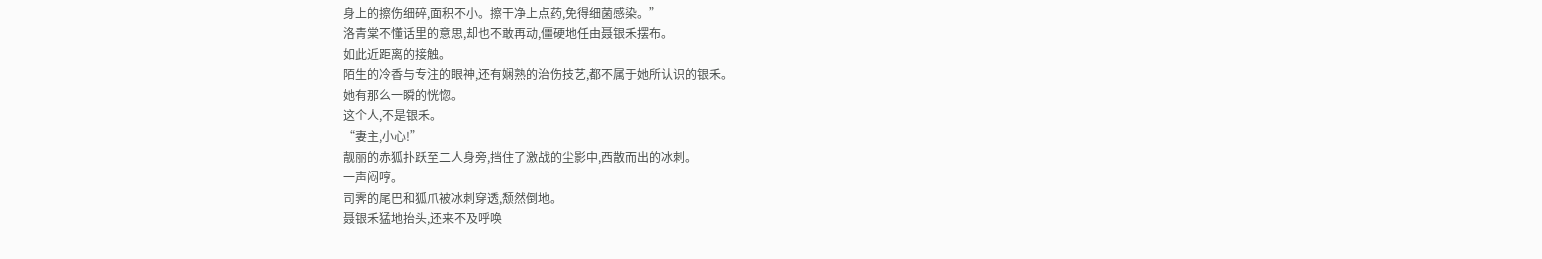身上的擦伤细碎,面积不小。擦干净上点药,免得细菌感染。”
洛青棠不懂话里的意思,却也不敢再动,僵硬地任由聂银禾摆布。
如此近距离的接触。
陌生的冷香与专注的眼神,还有娴熟的治伤技艺,都不属于她所认识的银禾。
她有那么一瞬的恍惚。
这个人,不是银禾。
“妻主,小心!”
靓丽的赤狐扑跃至二人身旁,挡住了激战的尘影中,西散而出的冰刺。
一声闷哼。
司霁的尾巴和狐爪被冰刺穿透,颓然倒地。
聂银禾猛地抬头,还来不及呼唤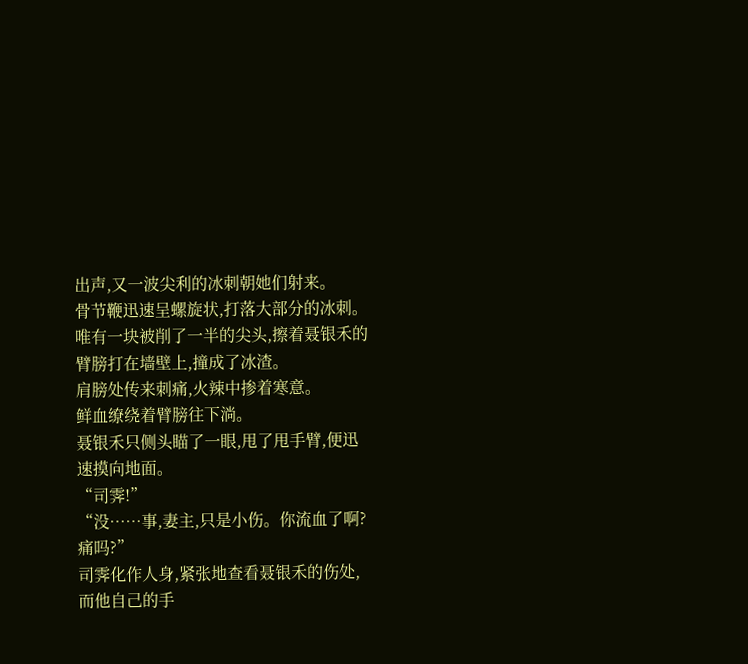出声,又一波尖利的冰刺朝她们射来。
骨节鞭迅速呈螺旋状,打落大部分的冰刺。
唯有一块被削了一半的尖头,擦着聂银禾的臂膀打在墙壁上,撞成了冰渣。
肩膀处传来刺痛,火辣中掺着寒意。
鲜血缭绕着臂膀往下淌。
聂银禾只侧头瞄了一眼,甩了甩手臂,便迅速摸向地面。
“司霁!”
“没……事,妻主,只是小伤。你流血了啊?痛吗?”
司霁化作人身,紧张地查看聂银禾的伤处,而他自己的手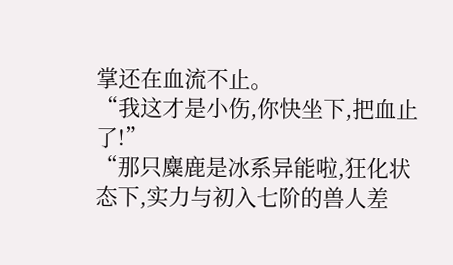掌还在血流不止。
“我这才是小伤,你快坐下,把血止了!”
“那只麋鹿是冰系异能啦,狂化状态下,实力与初入七阶的兽人差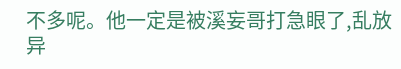不多呢。他一定是被溪妄哥打急眼了,乱放异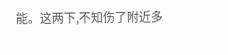能。这两下,不知伤了附近多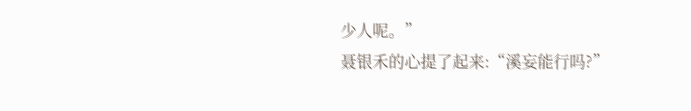少人呢。”
聂银禾的心提了起来:“溪妄能行吗?”